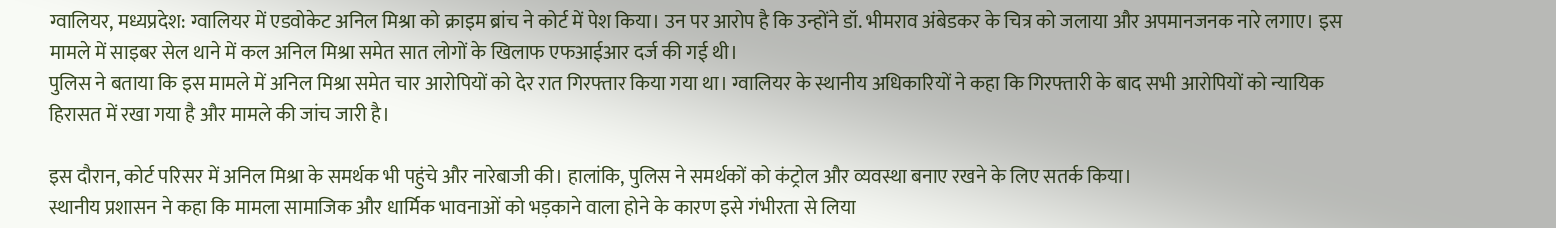ग्वालियर, मध्यप्रदेश: ग्वालियर में एडवोकेट अनिल मिश्रा को क्राइम ब्रांच ने कोर्ट में पेश किया। उन पर आरोप है कि उन्होंने डॉ. भीमराव अंबेडकर के चित्र को जलाया और अपमानजनक नारे लगाए। इस मामले में साइबर सेल थाने में कल अनिल मिश्रा समेत सात लोगों के खिलाफ एफआईआर दर्ज की गई थी।
पुलिस ने बताया कि इस मामले में अनिल मिश्रा समेत चार आरोपियों को देर रात गिरफ्तार किया गया था। ग्वालियर के स्थानीय अधिकारियों ने कहा कि गिरफ्तारी के बाद सभी आरोपियों को न्यायिक हिरासत में रखा गया है और मामले की जांच जारी है।

इस दौरान, कोर्ट परिसर में अनिल मिश्रा के समर्थक भी पहुंचे और नारेबाजी की। हालांकि, पुलिस ने समर्थकों को कंट्रोल और व्यवस्था बनाए रखने के लिए सतर्क किया।
स्थानीय प्रशासन ने कहा कि मामला सामाजिक और धार्मिक भावनाओं को भड़काने वाला होने के कारण इसे गंभीरता से लिया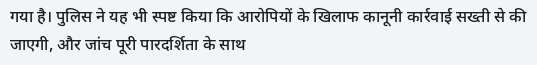गया है। पुलिस ने यह भी स्पष्ट किया कि आरोपियों के खिलाफ कानूनी कार्रवाई सख्ती से की जाएगी, और जांच पूरी पारदर्शिता के साथ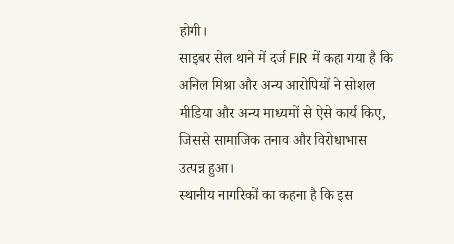होगी।
साइबर सेल थाने में दर्ज FIR में कहा गया है कि अनिल मिश्रा और अन्य आरोपियों ने सोशल मीडिया और अन्य माध्यमों से ऐसे कार्य किए, जिससे सामाजिक तनाव और विरोधाभास उत्पन्न हुआ।
स्थानीय नागरिकों का कहना है कि इस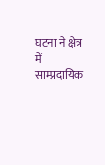घटना ने क्षेत्र में साम्प्रदायिक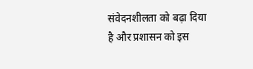संवेदनशीलता को बढ़ा दिया है और प्रशासन को इस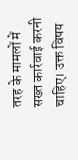तरह के मामलों में सख्त कार्रवाई करनी चाहिए। उक्त विषय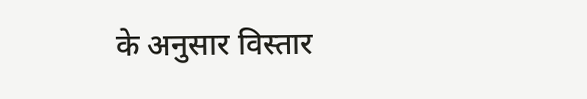के अनुसार विस्तार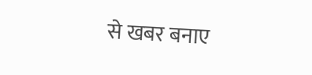से खबर बनाए